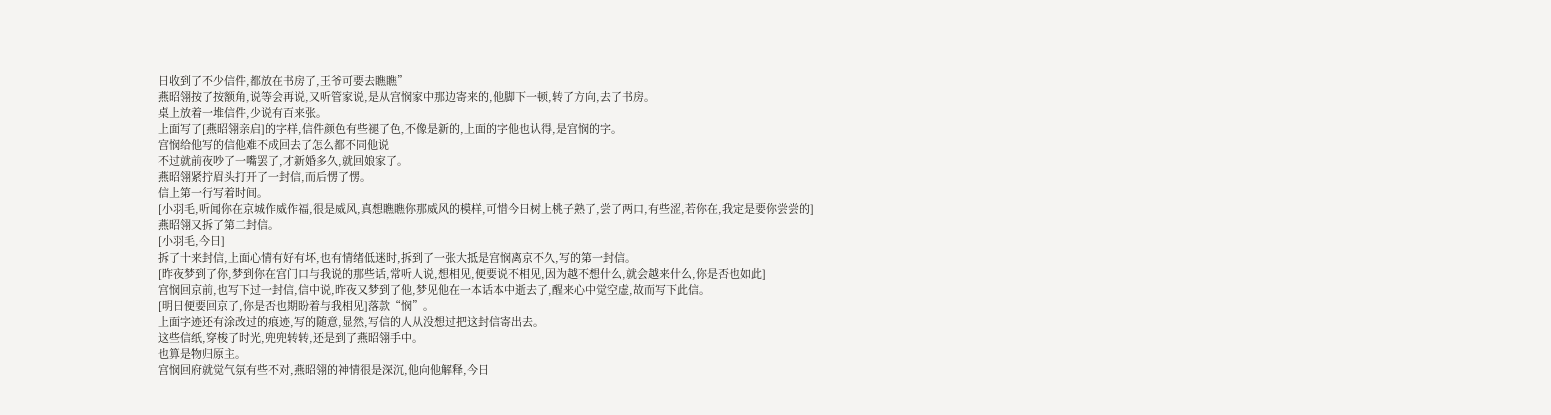日收到了不少信件,都放在书房了,王爷可要去瞧瞧”
燕昭翎按了按额角,说等会再说,又听管家说,是从宫悯家中那边寄来的,他脚下一顿,转了方向,去了书房。
桌上放着一堆信件,少说有百来张。
上面写了[燕昭翎亲启]的字样,信件颜色有些褪了色,不像是新的,上面的字他也认得,是宫悯的字。
宫悯给他写的信他难不成回去了怎么都不同他说
不过就前夜吵了一嘴罢了,才新婚多久,就回娘家了。
燕昭翎紧拧眉头打开了一封信,而后愣了愣。
信上第一行写着时间。
[小羽毛,听闻你在京城作威作福,很是威风,真想瞧瞧你那威风的模样,可惜今日树上桃子熟了,尝了两口,有些涩,若你在,我定是要你尝尝的]
燕昭翎又拆了第二封信。
[小羽毛,今日]
拆了十来封信,上面心情有好有坏,也有情绪低迷时,拆到了一张大抵是宫悯离京不久,写的第一封信。
[昨夜梦到了你,梦到你在宫门口与我说的那些话,常听人说,想相见,便要说不相见,因为越不想什么,就会越来什么,你是否也如此]
宫悯回京前,也写下过一封信,信中说,昨夜又梦到了他,梦见他在一本话本中逝去了,醒来心中觉空虚,故而写下此信。
[明日便要回京了,你是否也期盼着与我相见]落款“悯”。
上面字迹还有涂改过的痕迹,写的随意,显然,写信的人从没想过把这封信寄出去。
这些信纸,穿梭了时光,兜兜转转,还是到了燕昭翎手中。
也算是物归原主。
宫悯回府就觉气氛有些不对,燕昭翎的神情很是深沉,他向他解释,今日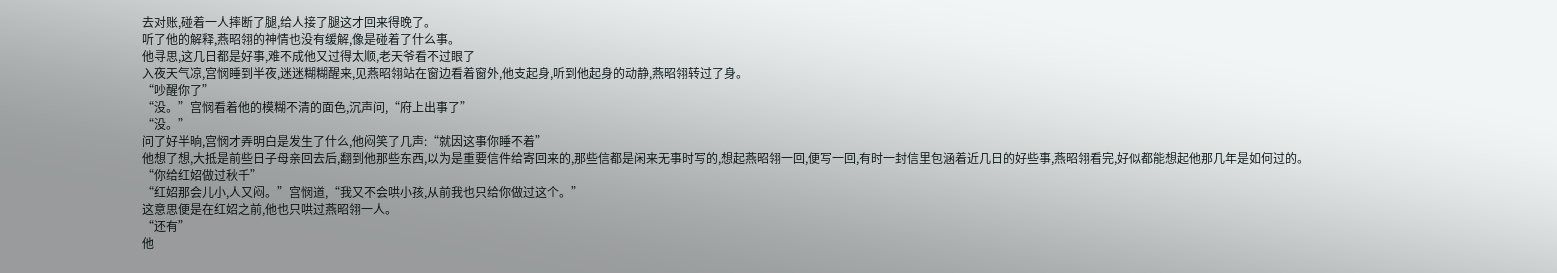去对账,碰着一人摔断了腿,给人接了腿这才回来得晚了。
听了他的解释,燕昭翎的神情也没有缓解,像是碰着了什么事。
他寻思,这几日都是好事,难不成他又过得太顺,老天爷看不过眼了
入夜天气凉,宫悯睡到半夜,迷迷糊糊醒来,见燕昭翎站在窗边看着窗外,他支起身,听到他起身的动静,燕昭翎转过了身。
“吵醒你了”
“没。”宫悯看着他的模糊不清的面色,沉声问,“府上出事了”
“没。”
问了好半晌,宫悯才弄明白是发生了什么,他闷笑了几声:“就因这事你睡不着”
他想了想,大抵是前些日子母亲回去后,翻到他那些东西,以为是重要信件给寄回来的,那些信都是闲来无事时写的,想起燕昭翎一回,便写一回,有时一封信里包涵着近几日的好些事,燕昭翎看完,好似都能想起他那几年是如何过的。
“你给红妱做过秋千”
“红妱那会儿小,人又闷。”宫悯道,“我又不会哄小孩,从前我也只给你做过这个。”
这意思便是在红妱之前,他也只哄过燕昭翎一人。
“还有”
他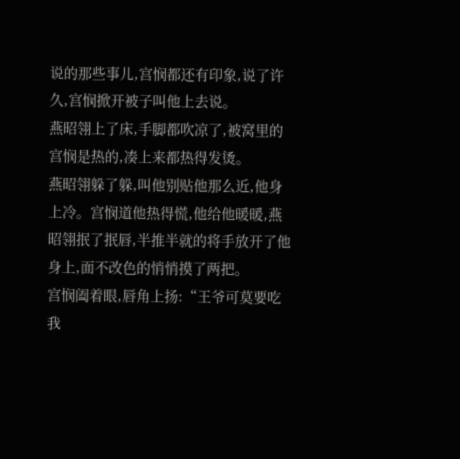说的那些事儿,宫悯都还有印象,说了许久,宫悯掀开被子叫他上去说。
燕昭翎上了床,手脚都吹凉了,被窝里的宫悯是热的,凑上来都热得发烫。
燕昭翎躲了躲,叫他别贴他那么近,他身上冷。宫悯道他热得慌,他给他暖暖,燕昭翎抿了抿唇,半推半就的将手放开了他身上,面不改色的悄悄摸了两把。
宫悯阖着眼,唇角上扬:“王爷可莫要吃我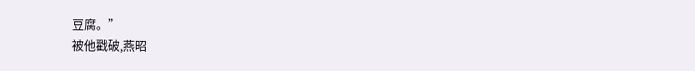豆腐。”
被他戳破,燕昭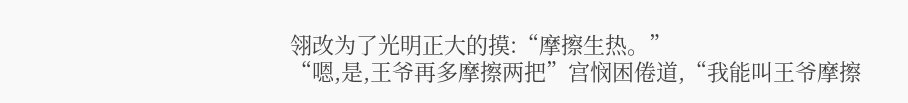翎改为了光明正大的摸:“摩擦生热。”
“嗯,是,王爷再多摩擦两把”宫悯困倦道,“我能叫王爷摩擦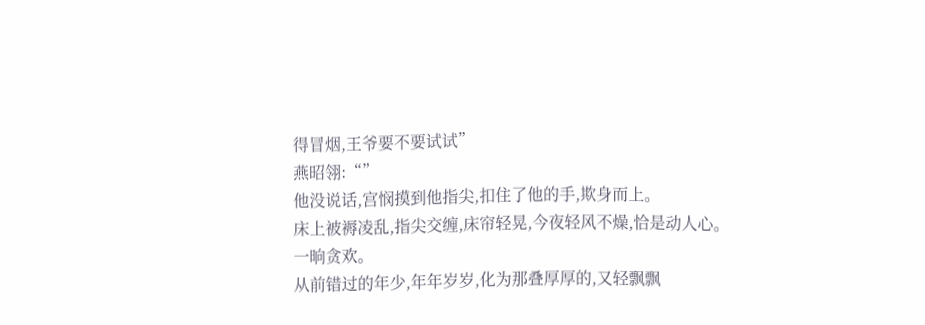得冒烟,王爷要不要试试”
燕昭翎:“”
他没说话,宫悯摸到他指尖,扣住了他的手,欺身而上。
床上被褥凌乱,指尖交缠,床帘轻晃,今夜轻风不燥,恰是动人心。
一晌贪欢。
从前错过的年少,年年岁岁,化为那叠厚厚的,又轻飘飘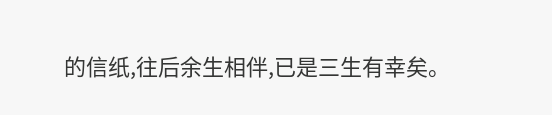的信纸,往后余生相伴,已是三生有幸矣。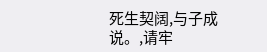死生契阔,与子成说。,请牢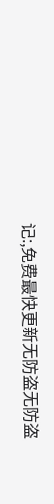记:,免费最快更新无防盗无防盗